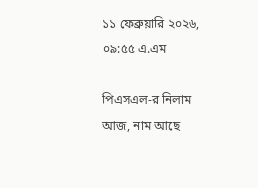১১ ফেব্রুয়ারি ২০২৬, ০৯:৫৫ এ.এম

পিএসএল-র নিলাম আজ, নাম আছে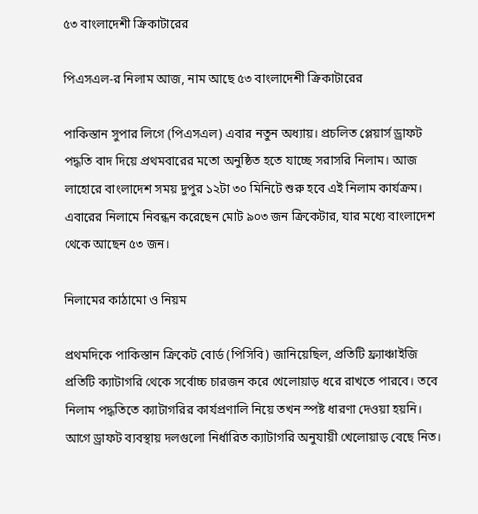৫৩ বাংলাদেশী ক্রিকাটারের

পিএসএল-র নিলাম আজ, নাম আছে ৫৩ বাংলাদেশী ক্রিকাটারের

পাকিস্তান সুপার লিগে (পিএসএল) এবার নতুন অধ্যায়। প্রচলিত প্লেয়ার্স ড্রাফট পদ্ধতি বাদ দিয়ে প্রথমবারের মতো অনুষ্ঠিত হতে যাচ্ছে সরাসরি নিলাম। আজ লাহোরে বাংলাদেশ সময় দুপুর ১২টা ৩০ মিনিটে শুরু হবে এই নিলাম কার্যক্রম। এবারের নিলামে নিবন্ধন করেছেন মোট ৯০৩ জন ক্রিকেটার, যার মধ্যে বাংলাদেশ থেকে আছেন ৫৩ জন।

নিলামের কাঠামো ও নিয়ম

প্রথমদিকে পাকিস্তান ক্রিকেট বোর্ড (পিসিবি) জানিয়েছিল, প্রতিটি ফ্র্যাঞ্চাইজি প্রতিটি ক্যাটাগরি থেকে সর্বোচ্চ চারজন করে খেলোয়াড় ধরে রাখতে পারবে। তবে নিলাম পদ্ধতিতে ক্যাটাগরির কার্যপ্রণালি নিয়ে তখন স্পষ্ট ধারণা দেওয়া হয়নি। আগে ড্রাফট ব্যবস্থায় দলগুলো নির্ধারিত ক্যাটাগরি অনুযায়ী খেলোয়াড় বেছে নিত।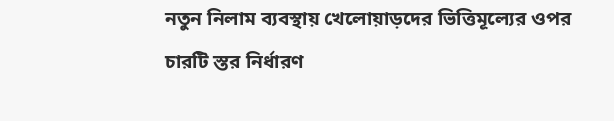নতুন নিলাম ব্যবস্থায় খেলোয়াড়দের ভিত্তিমূল্যের ওপর চারটি স্তর নির্ধারণ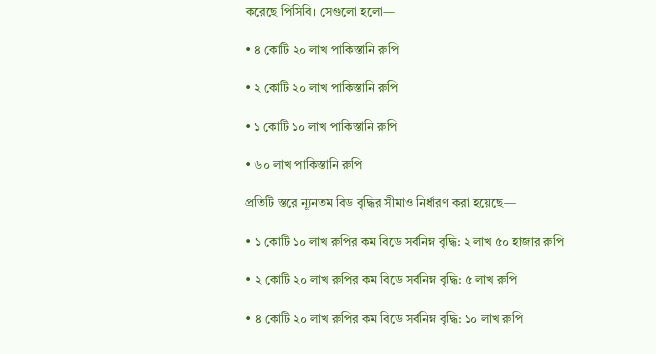করেছে পিসিবি। সেগুলো হলো—

• ৪ কোটি ২০ লাখ পাকিস্তানি রুপি

• ২ কোটি ২০ লাখ পাকিস্তানি রুপি

• ১ কোটি ১০ লাখ পাকিস্তানি রুপি

• ৬০ লাখ পাকিস্তানি রুপি

প্রতিটি স্তরে ন্যূনতম বিড বৃদ্ধির সীমাও নির্ধারণ করা হয়েছে—

• ১ কোটি ১০ লাখ রুপির কম বিডে সর্বনিম্ন বৃদ্ধি: ২ লাখ ৫০ হাজার রুপি

• ২ কোটি ২০ লাখ রুপির কম বিডে সর্বনিম্ন বৃদ্ধি: ৫ লাখ রুপি

• ৪ কোটি ২০ লাখ রুপির কম বিডে সর্বনিম্ন বৃদ্ধি: ১০ লাখ রুপি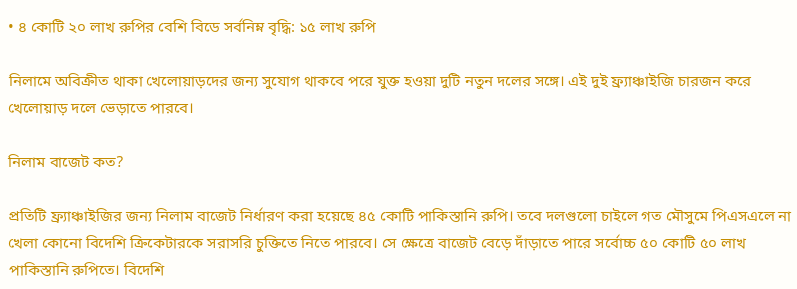• ৪ কোটি ২০ লাখ রুপির বেশি বিডে সর্বনিম্ন বৃদ্ধি: ১৫ লাখ রুপি

নিলামে অবিক্রীত থাকা খেলোয়াড়দের জন্য সুযোগ থাকবে পরে যুক্ত হওয়া দুটি নতুন দলের সঙ্গে। এই দুই ফ্র্যাঞ্চাইজি চারজন করে খেলোয়াড় দলে ভেড়াতে পারবে।

নিলাম বাজেট কত?

প্রতিটি ফ্র্যাঞ্চাইজির জন্য নিলাম বাজেট নির্ধারণ করা হয়েছে ৪৫ কোটি পাকিস্তানি রুপি। তবে দলগুলো চাইলে গত মৌসুমে পিএসএলে না খেলা কোনো বিদেশি ক্রিকেটারকে সরাসরি চুক্তিতে নিতে পারবে। সে ক্ষেত্রে বাজেট বেড়ে দাঁড়াতে পারে সর্বোচ্চ ৫০ কোটি ৫০ লাখ পাকিস্তানি রুপিতে। বিদেশি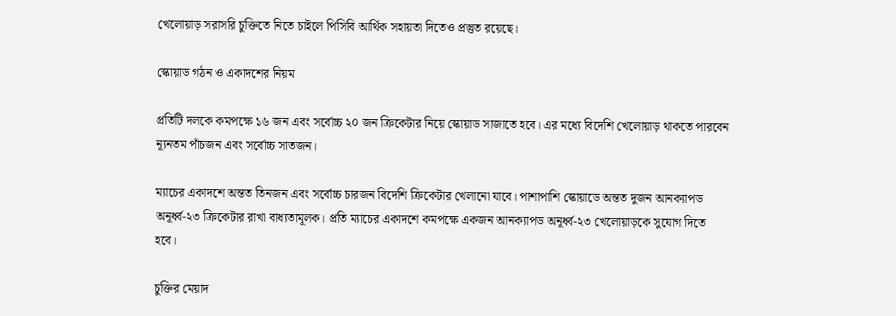খেলোয়াড় সরাসরি চুক্তিতে নিতে চাইলে পিসিবি আর্থিক সহায়তা দিতেও প্রস্তুত রয়েছে।

স্কোয়াড গঠন ও একাদশের নিয়ম

প্রতিটি দলকে কমপক্ষে ১৬ জন এবং সর্বোচ্চ ২০ জন ক্রিকেটার নিয়ে স্কোয়াড সাজাতে হবে। এর মধ্যে বিদেশি খেলোয়াড় থাকতে পারবেন ন্যূনতম পাঁচজন এবং সর্বোচ্চ সাতজন।

ম্যাচের একাদশে অন্তত তিনজন এবং সর্বোচ্চ চারজন বিদেশি ক্রিকেটার খেলানো যাবে। পাশাপাশি স্কোয়াডে অন্তত দুজন আনক্যাপড অনূর্ধ্ব-২৩ ক্রিকেটার রাখা বাধ্যতামূলক। প্রতি ম্যাচের একাদশে কমপক্ষে একজন আনক্যাপড অনূর্ধ্ব-২৩ খেলোয়াড়কে সুযোগ দিতে হবে।

চুক্তির মেয়াদ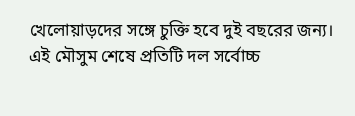খেলোয়াড়দের সঙ্গে চুক্তি হবে দুই বছরের জন্য। এই মৌসুম শেষে প্রতিটি দল সর্বোচ্চ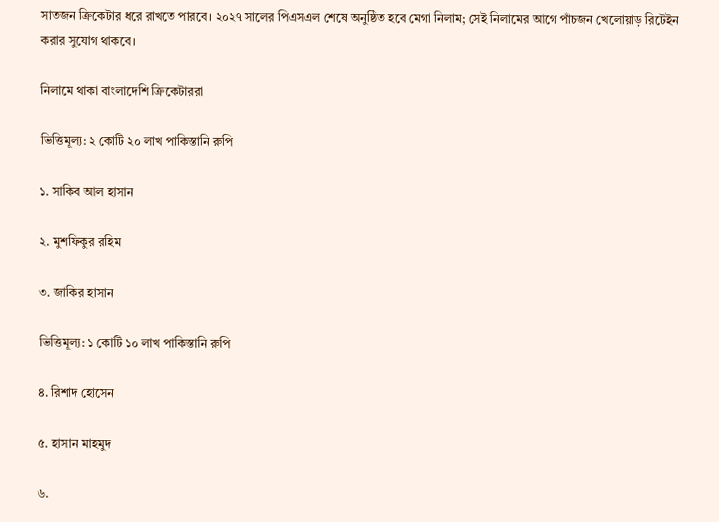সাতজন ক্রিকেটার ধরে রাখতে পারবে। ২০২৭ সালের পিএসএল শেষে অনুষ্ঠিত হবে মেগা নিলাম; সেই নিলামের আগে পাঁচজন খেলোয়াড় রিটেইন করার সুযোগ থাকবে।

নিলামে থাকা বাংলাদেশি ক্রিকেটাররা

ভিত্তিমূল্য: ২ কোটি ২০ লাখ পাকিস্তানি রুপি

১. সাকিব আল হাসান

২. মুশফিকুর রহিম

৩. জাকির হাসান

ভিত্তিমূল্য: ১ কোটি ১০ লাখ পাকিস্তানি রুপি

৪. রিশাদ হোসেন

৫. হাসান মাহমুদ

৬.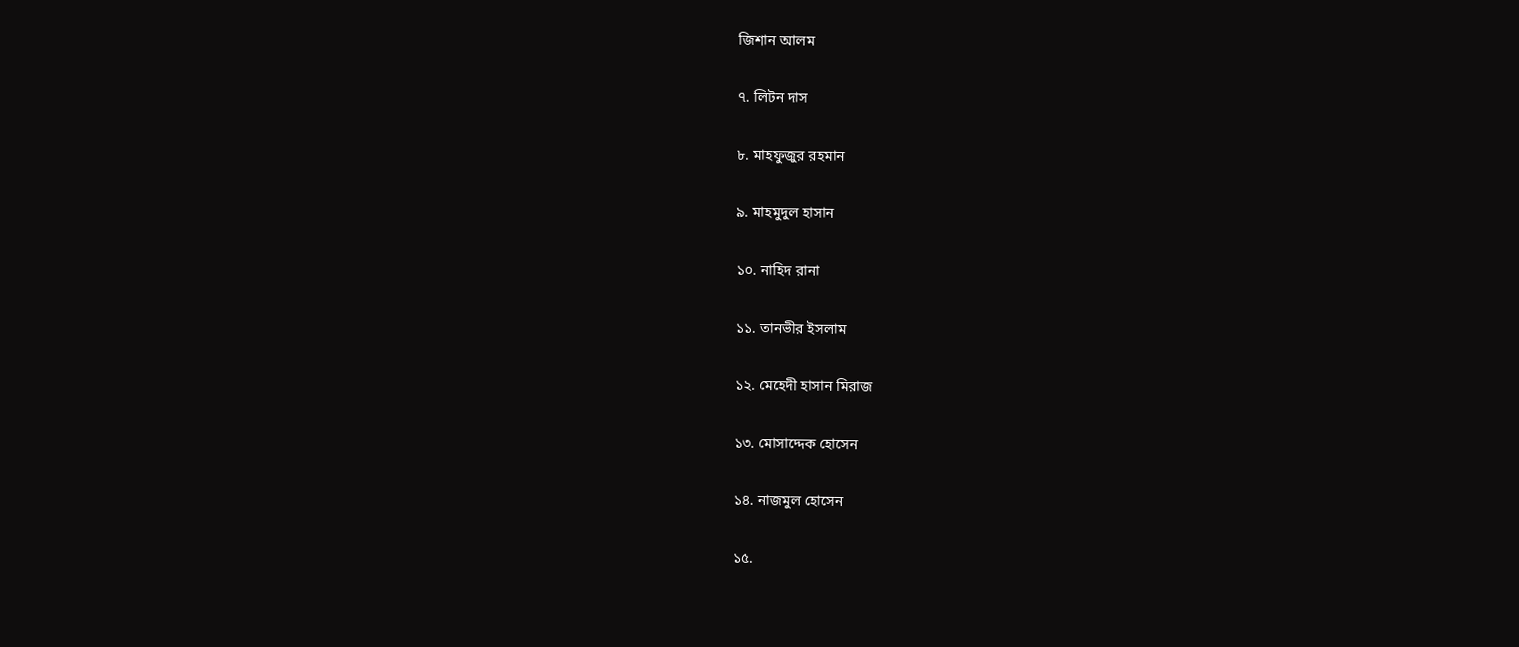জিশান আলম

৭. লিটন দাস

৮. মাহফুজুর রহমান

৯. মাহমুদুল হাসান

১০. নাহিদ রানা

১১. তানভীর ইসলাম

১২. মেহেদী হাসান মিরাজ

১৩. মোসাদ্দেক হোসেন

১৪. নাজমুল হোসেন

১৫.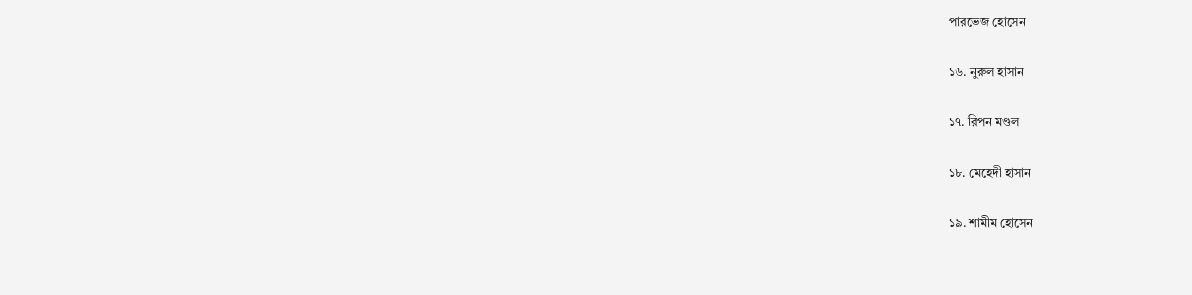পারভেজ হোসেন

১৬. নুরুল হাসান

১৭. রিপন মণ্ডল

১৮. মেহেদী হাসান

১৯. শামীম হোসেন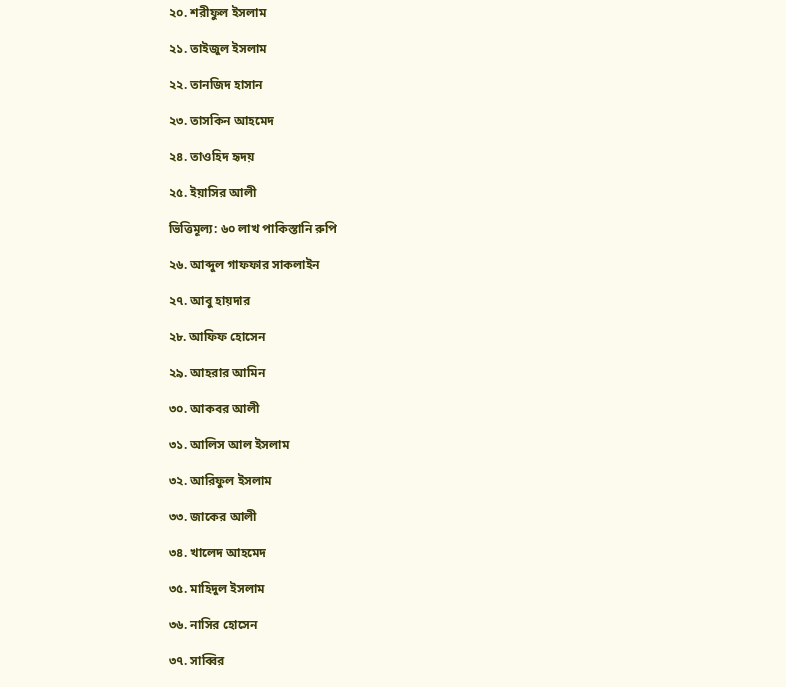২০. শরীফুল ইসলাম

২১. তাইজুল ইসলাম

২২. তানজিদ হাসান

২৩. তাসকিন আহমেদ

২৪. তাওহিদ হৃদয়

২৫. ইয়াসির আলী

ভিত্তিমূল্য: ৬০ লাখ পাকিস্তানি রুপি

২৬. আব্দুল গাফফার সাকলাইন

২৭. আবু হায়দার

২৮. আফিফ হোসেন

২৯. আহরার আমিন

৩০. আকবর আলী

৩১. আলিস আল ইসলাম

৩২. আরিফুল ইসলাম

৩৩. জাকের আলী

৩৪. খালেদ আহমেদ

৩৫. মাহিদুল ইসলাম

৩৬. নাসির হোসেন

৩৭. সাব্বির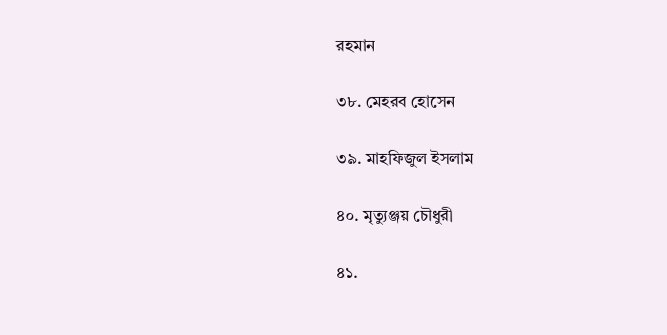রহমান

৩৮. মেহরব হোসেন

৩৯. মাহফিজুল ইসলাম

৪০. মৃত্যুঞ্জয় চৌধুরী

৪১.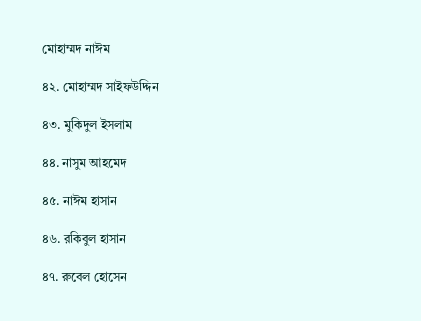মোহাম্মদ নাঈম

৪২. মোহাম্মদ সাইফউদ্দিন

৪৩. মুকিদুল ইসলাম

৪৪. নাসুম আহমেদ

৪৫. নাঈম হাসান

৪৬. রকিবুল হাসান

৪৭. রুবেল হোসেন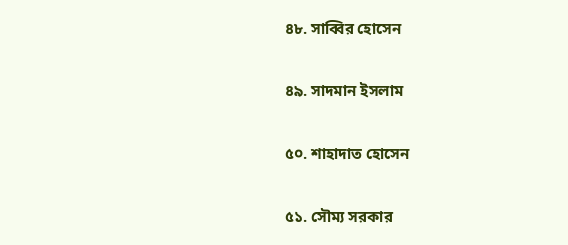৪৮. সাব্বির হোসেন

৪৯. সাদমান ইসলাম

৫০. শাহাদাত হোসেন

৫১. সৌম্য সরকার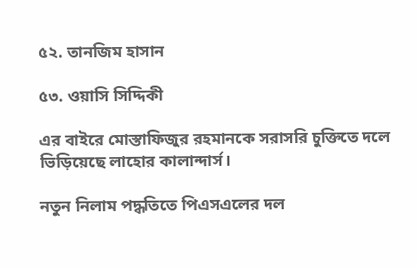৫২. তানজিম হাসান

৫৩. ওয়াসি সিদ্দিকী

এর বাইরে মোস্তাফিজুর রহমানকে সরাসরি চুক্তিতে দলে ভিড়িয়েছে লাহোর কালান্দার্স।

নতুন নিলাম পদ্ধতিতে পিএসএলের দল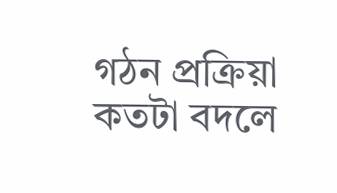গঠন প্রক্রিয়া কতটা বদলে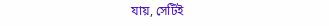যায়, সেটিই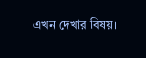এখন দেখার বিষয়।